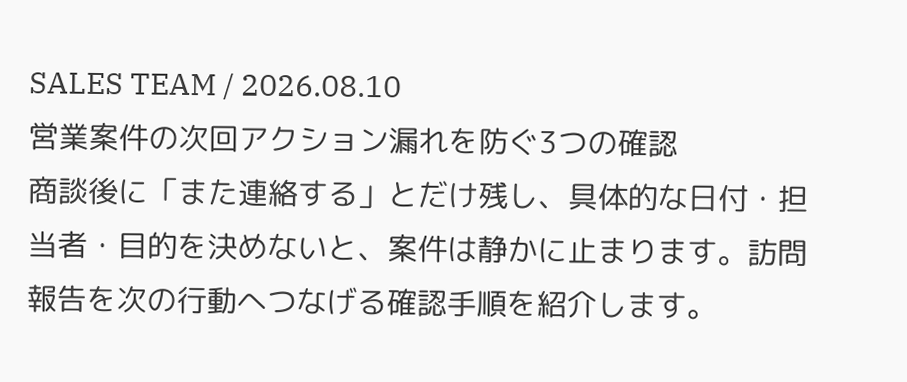SALES TEAM / 2026.08.10
営業案件の次回アクション漏れを防ぐ3つの確認
商談後に「また連絡する」とだけ残し、具体的な日付・担当者・目的を決めないと、案件は静かに止まります。訪問報告を次の行動へつなげる確認手順を紹介します。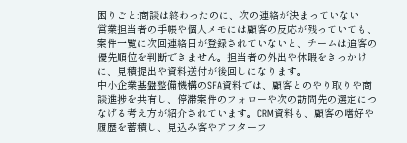困りごと:商談は終わったのに、次の連絡が決まっていない
営業担当者の手帳や個人メモには顧客の反応が残っていても、案件一覧に次回連絡日が登録されていないと、チームは追客の優先順位を判断できません。担当者の外出や休暇をきっかけに、見積提出や資料送付が後回しになります。
中小企業基盤整備機構のSFA資料では、顧客とのやり取りや商談進捗を共有し、停滞案件のフォローや次の訪問先の選定につなげる考え方が紹介されています。CRM資料も、顧客の嗜好や履歴を蓄積し、見込み客やアフターフ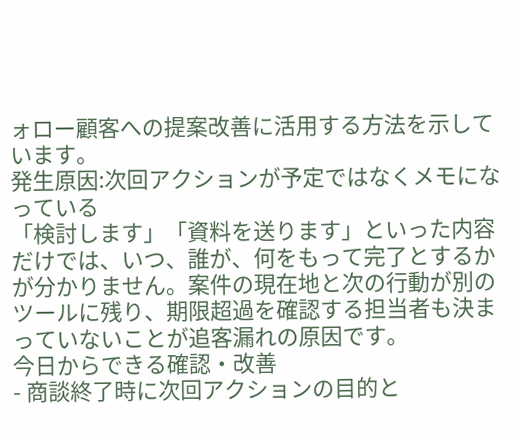ォロー顧客への提案改善に活用する方法を示しています。
発生原因:次回アクションが予定ではなくメモになっている
「検討します」「資料を送ります」といった内容だけでは、いつ、誰が、何をもって完了とするかが分かりません。案件の現在地と次の行動が別のツールに残り、期限超過を確認する担当者も決まっていないことが追客漏れの原因です。
今日からできる確認・改善
- 商談終了時に次回アクションの目的と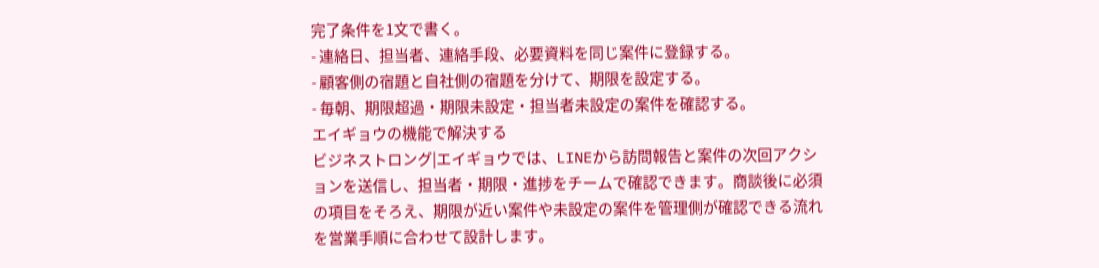完了条件を1文で書く。
- 連絡日、担当者、連絡手段、必要資料を同じ案件に登録する。
- 顧客側の宿題と自社側の宿題を分けて、期限を設定する。
- 毎朝、期限超過・期限未設定・担当者未設定の案件を確認する。
エイギョウの機能で解決する
ビジネストロング|エイギョウでは、LINEから訪問報告と案件の次回アクションを送信し、担当者・期限・進捗をチームで確認できます。商談後に必須の項目をそろえ、期限が近い案件や未設定の案件を管理側が確認できる流れを営業手順に合わせて設計します。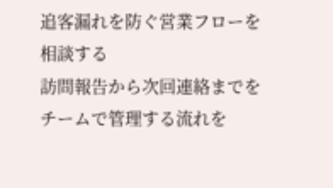追客漏れを防ぐ営業フローを相談する
訪問報告から次回連絡までをチームで管理する流れを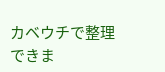カベウチで整理できま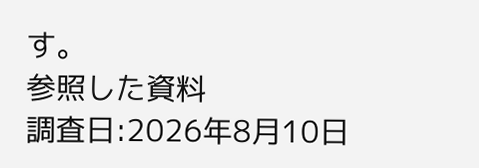す。
参照した資料
調査日:2026年8月10日